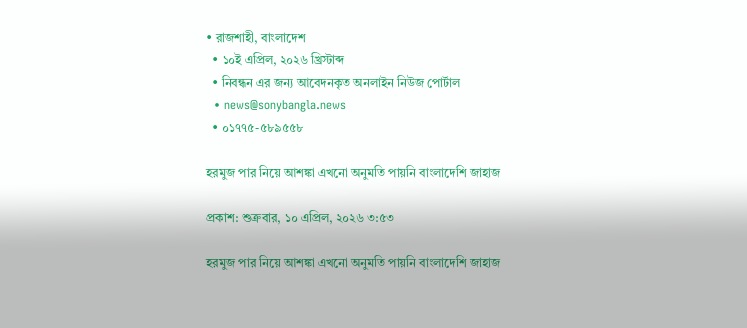• রাজশাহী, বাংলাদেশ
  • ১০ই এপ্রিল, ২০২৬ খ্রিস্টাব্দ
  • নিবন্ধন এর জন্য আবেদনকৃত অনলাইন নিউজ পোর্টাল
  • news@sonybangla.news
  • ০১৭৭৫-৫৮৯৫৫৮

হরমুজ পার নিয়ে আশঙ্কা এখনো অনুমতি পায়নি বাংলাদেশি জাহাজ

প্রকাশ: শুক্রবার, ১০ এপ্রিল, ২০২৬ ৩:৫৩

হরমুজ পার নিয়ে আশঙ্কা এখনো অনুমতি পায়নি বাংলাদেশি জাহাজ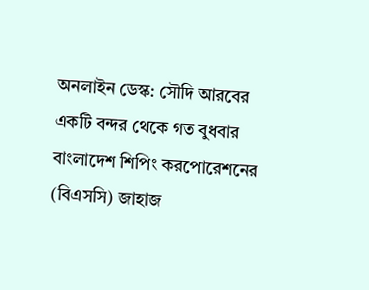অনলাইন ডেস্ক: সৌদি আরবের একটি বন্দর থেকে গত বুধবার বাংলাদেশ শিপিং করপোরেশনের (বিএসসি) জাহাজ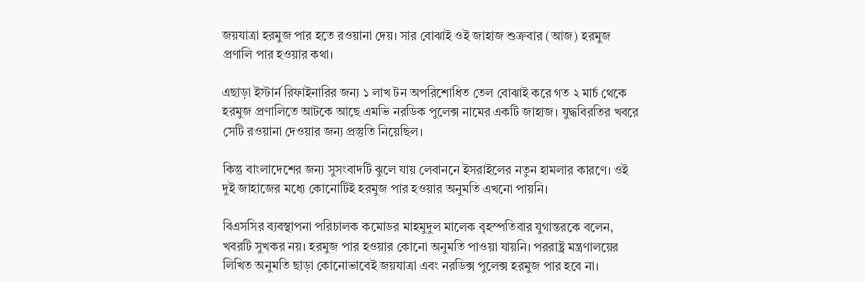জয়যাত্রা হরমুজ পার হতে রওয়ানা দেয়। সার বোঝাই ওই জাহাজ শুক্রবার (আজ) হরমুজ প্রণালি পার হওয়ার কথা।

এছাড়া ইস্টার্ন রিফাইনারির জন্য ১ লাখ টন অপরিশোধিত তেল বোঝাই করে গত ২ মার্চ থেকে হরমুজ প্রণালিতে আটকে আছে এমভি নরডিক পুলেক্স নামের একটি জাহাজ। যুদ্ধবিরতির খবরে সেটি রওয়ানা দেওয়ার জন্য প্রস্তুতি নিয়েছিল।

কিন্তু বাংলাদেশের জন্য সুসংবাদটি ঝুলে যায় লেবাননে ইসরাইলের নতুন হামলার কারণে। ওই দুই জাহাজের মধ্যে কোনোটিই হরমুজ পার হওয়ার অনুমতি এখনো পায়নি।

বিএসসির ব্যবস্থাপনা পরিচালক কমোডর মাহমুদুল মালেক বৃহস্পতিবার যুগান্তরকে বলেন, খবরটি সুখকর নয়। হরমুজ পার হওয়ার কোনো অনুমতি পাওয়া যায়নি। পররাষ্ট্র মন্ত্রণালয়ের লিখিত অনুমতি ছাড়া কোনোভাবেই জয়যাত্রা এবং নরডিক্স পুলেক্স হরমুজ পার হবে না।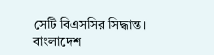সেটি বিএসসির সিদ্ধান্ত। বাংলাদেশ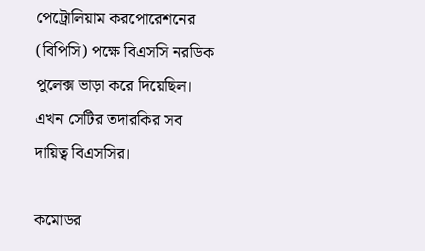পেট্রোলিয়াম করপোরেশনের (বিপিসি) পক্ষে বিএসসি নরডিক পুলেক্স ভাড়া করে দিয়েছিল। এখন সেটির তদারকির সব দায়িত্ব বিএসসির।

কমোডর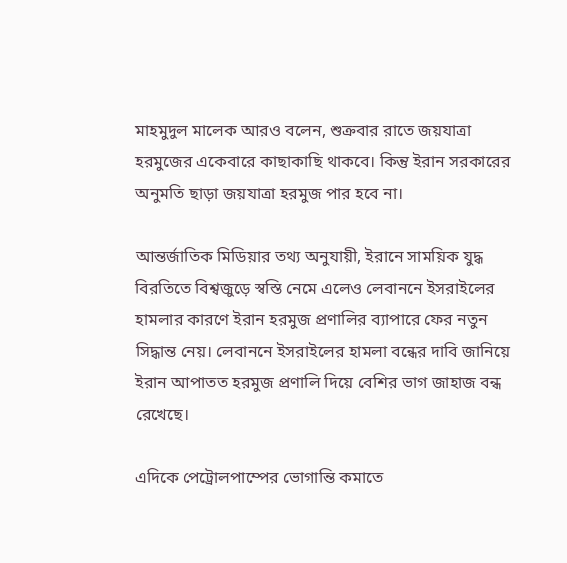মাহমুদুল মালেক আরও বলেন, শুক্রবার রাতে জয়যাত্রা হরমুজের একেবারে কাছাকাছি থাকবে। কিন্তু ইরান সরকারের অনুমতি ছাড়া জয়যাত্রা হরমুজ পার হবে না।

আন্তর্জাতিক মিডিয়ার তথ্য অনুযায়ী, ইরানে সাময়িক যুদ্ধ বিরতিতে বিশ্বজুড়ে স্বস্তি নেমে এলেও লেবাননে ইসরাইলের হামলার কারণে ইরান হরমুজ প্রণালির ব্যাপারে ফের নতুন সিদ্ধান্ত নেয়। লেবাননে ইসরাইলের হামলা বন্ধের দাবি জানিয়ে ইরান আপাতত হরমুজ প্রণালি দিয়ে বেশির ভাগ জাহাজ বন্ধ রেখেছে।

এদিকে পেট্রোলপাম্পের ভোগান্তি কমাতে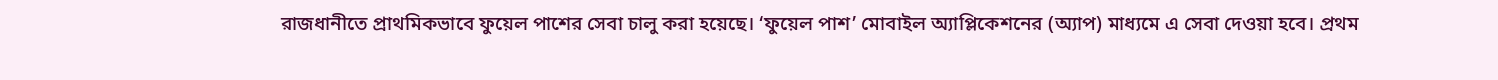রাজধানীতে প্রাথমিকভাবে ফুয়েল পাশের সেবা চালু করা হয়েছে। ‘ফুয়েল পাশ’ মোবাইল অ্যাপ্লিকেশনের (অ্যাপ) মাধ্যমে এ সেবা দেওয়া হবে। প্রথম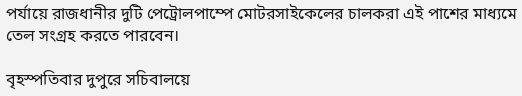পর্যায়ে রাজধানীর দুটি পেট্রোলপাম্পে মোটরসাইকেলের চালকরা এই পাশের মাধ্যমে তেল সংগ্রহ করতে পারবেন।

বৃহস্পতিবার দুপুরে সচিবালয়ে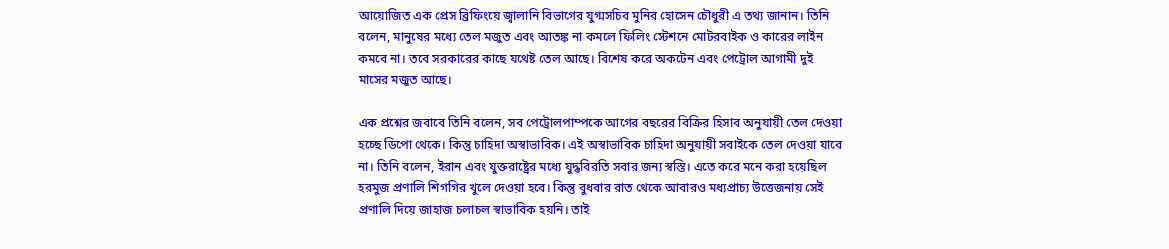আয়োজিত এক প্রেস ব্রিফিংয়ে জ্বালানি বিভাগের যুগ্মসচিব মুনির হোসেন চৌধুরী এ তথ্য জানান। তিনি বলেন, মানুষের মধ্যে তেল মজুত এবং আতঙ্ক না কমলে ফিলিং স্টেশনে মোটরবাইক ও কারের লাইন কমবে না। তবে সরকারের কাছে যথেষ্ট তেল আছে। বিশেষ করে অকটেন এবং পেট্রোল আগামী দুই মাসের মজুত আছে।

এক প্রশ্নের জবাবে তিনি বলেন, সব পেট্রোলপাম্পকে আগের বছরের বিক্রির হিসাব অনুযায়ী তেল দেওয়া হচ্ছে ডিপো থেকে। কিন্তু চাহিদা অস্বাভাবিক। এই অস্বাভাবিক চাহিদা অনুযায়ী সবাইকে তেল দেওয়া যাবে না। তিনি বলেন, ইরান এবং যুক্তরাষ্ট্রের মধ্যে যুদ্ধবিরতি সবার জন্য স্বস্তি। এতে করে মনে করা হয়েছিল হরমুজ প্রণালি শিগগির খুলে দেওয়া হবে। কিন্তু বুধবার রাত থেকে আবারও মধ্যপ্রাচ্য উত্তেজনায় সেই প্রণালি দিয়ে জাহাজ চলাচল স্বাভাবিক হয়নি। তাই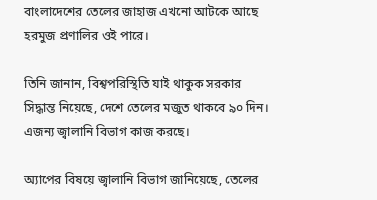বাংলাদেশের তেলের জাহাজ এখনো আটকে আছে হরমুজ প্রণালির ওই পারে।

তিনি জানান, বিশ্বপরিস্থিতি যাই থাকুক সরকার সিদ্ধান্ত নিয়েছে, দেশে তেলের মজুত থাকবে ৯০ দিন। এজন্য জ্বালানি বিভাগ কাজ করছে।

অ্যাপের বিষয়ে জ্বালানি বিভাগ জানিয়েছে, তেলের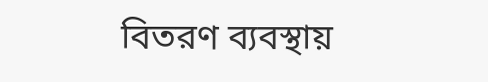বিতরণ ব্যবস্থায়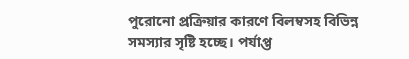পুরোনো প্রক্রিয়ার কারণে বিলম্বসহ বিভিন্ন সমস্যার সৃষ্টি হচ্ছে। পর্যাপ্ত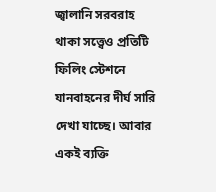জ্বালানি সরবরাহ থাকা সত্ত্বেও প্রতিটি ফিলিং স্টেশনে যানবাহনের দীর্ঘ সারি দেখা যাচ্ছে। আবার একই ব্যক্তি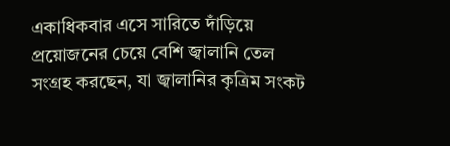একাধিকবার এসে সারিতে দাঁড়িয়ে প্রয়োজনের চেয়ে বেশি জ্বালানি তেল সংগ্রহ করছেন, যা জ্বালানির কৃত্রিম সংকট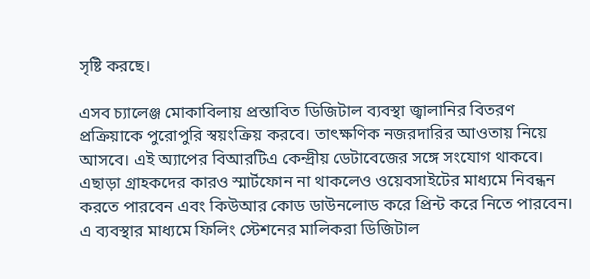সৃষ্টি করছে।

এসব চ্যালেঞ্জ মোকাবিলায় প্রস্তাবিত ডিজিটাল ব্যবস্থা জ্বালানির বিতরণ প্রক্রিয়াকে পুরোপুরি স্বয়ংক্রিয় করবে। তাৎক্ষণিক নজরদারির আওতায় নিয়ে আসবে। এই অ্যাপের বিআরটিএ কেন্দ্রীয় ডেটাবেজের সঙ্গে সংযোগ থাকবে। এছাড়া গ্রাহকদের কারও স্মার্টফোন না থাকলেও ওয়েবসাইটের মাধ্যমে নিবন্ধন করতে পারবেন এবং কিউআর কোড ডাউনলোড করে প্রিন্ট করে নিতে পারবেন। এ ব্যবস্থার মাধ্যমে ফিলিং স্টেশনের মালিকরা ডিজিটাল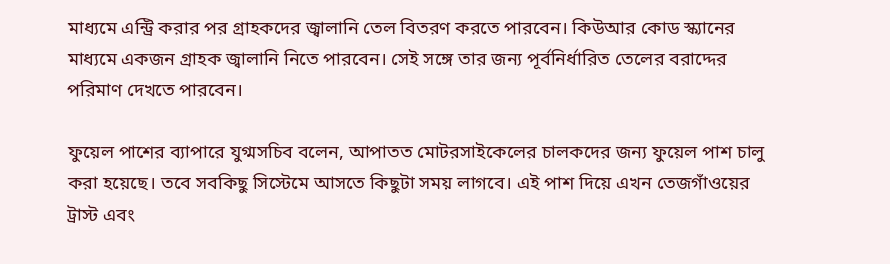মাধ্যমে এন্ট্রি করার পর গ্রাহকদের জ্বালানি তেল বিতরণ করতে পারবেন। কিউআর কোড স্ক্যানের মাধ্যমে একজন গ্রাহক জ্বালানি নিতে পারবেন। সেই সঙ্গে তার জন্য পূর্বনির্ধারিত তেলের বরাদ্দের পরিমাণ দেখতে পারবেন।

ফুয়েল পাশের ব্যাপারে যুগ্মসচিব বলেন, আপাতত মোটরসাইকেলের চালকদের জন্য ফুয়েল পাশ চালু করা হয়েছে। তবে সবকিছু সিস্টেমে আসতে কিছুটা সময় লাগবে। এই পাশ দিয়ে এখন তেজগাঁওয়ের ট্রাস্ট এবং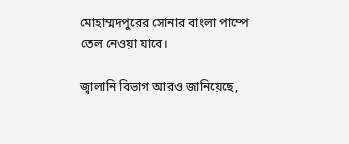মোহাম্মদপুরের সোনার বাংলা পাম্পে তেল নেওয়া যাবে।

জ্বালানি বিভাগ আরও জানিয়েছে,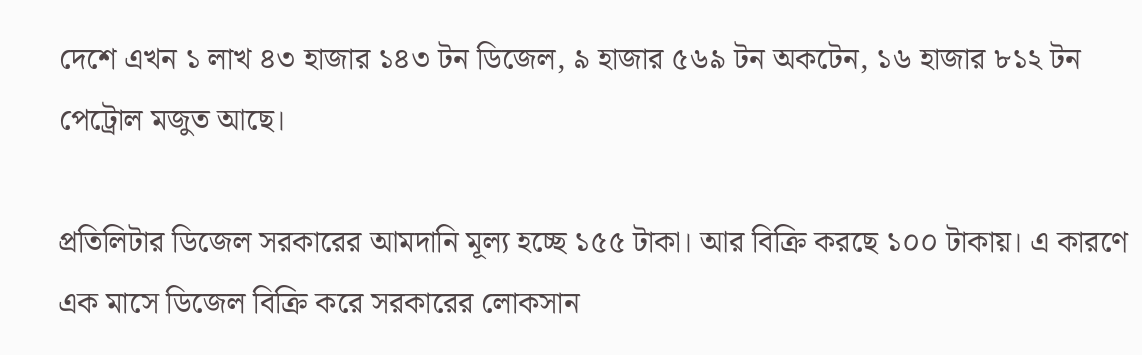দেশে এখন ১ লাখ ৪৩ হাজার ১৪৩ টন ডিজেল, ৯ হাজার ৫৬৯ টন অকটেন, ১৬ হাজার ৮১২ টন পেট্রোল মজুত আছে।

প্রতিলিটার ডিজেল সরকারের আমদানি মূল্য হচ্ছে ১৫৫ টাকা। আর বিক্রি করছে ১০০ টাকায়। এ কারণে এক মাসে ডিজেল বিক্রি করে সরকারের লোকসান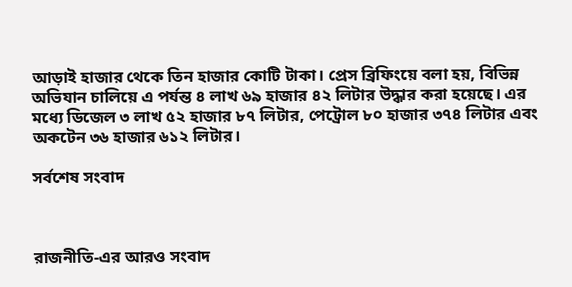আড়াই হাজার থেকে তিন হাজার কোটি টাকা। প্রেস ব্রিফিংয়ে বলা হয়, বিভিন্ন অভিযান চালিয়ে এ পর্যন্ত ৪ লাখ ৬৯ হাজার ৪২ লিটার উদ্ধার করা হয়েছে। এর মধ্যে ডিজেল ৩ লাখ ৫২ হাজার ৮৭ লিটার, পেট্রোল ৮০ হাজার ৩৭৪ লিটার এবং অকটেন ৩৬ হাজার ৬১২ লিটার।

সর্বশেষ সংবাদ



রাজনীতি-এর আরও সংবাদ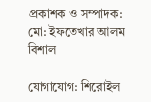প্রকাশক ও সম্পাদক: মো: ইফতেখার আলম বিশাল

যোগাযোগ: শিরোইল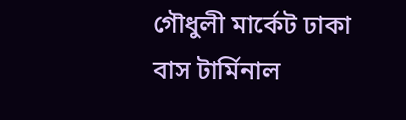গৌধুলী মার্কেট ঢাকা বাস টার্মিনাল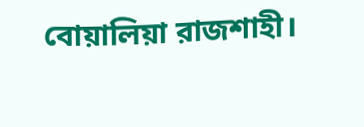বোয়ালিয়া রাজশাহী।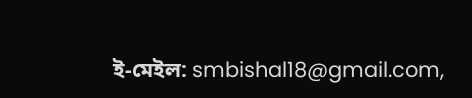ই-মেইল: smbishal18@gmail.com,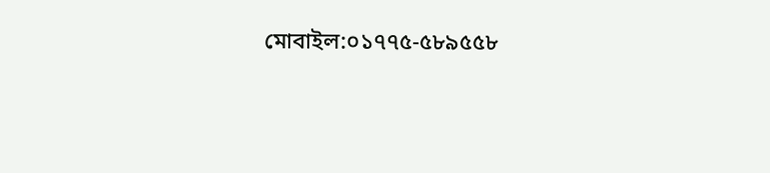মোবাইল:০১৭৭৫-৫৮৯৫৫৮